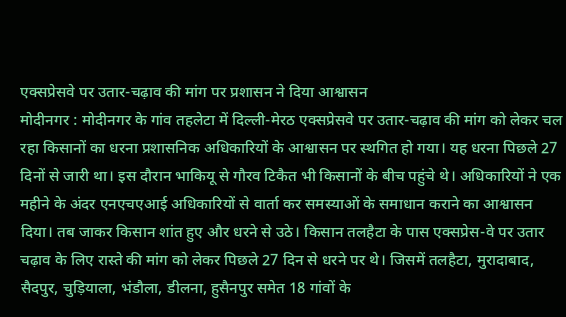एक्सप्रेसवे पर उतार-चढ़ाव की मांग पर प्रशासन ने दिया आश्वासन
मोदीनगर : मोदीनगर के गांव तहलेटा में दिल्ली-मेरठ एक्सप्रेसवे पर उतार-चढ़ाव की मांग को लेकर चल रहा किसानों का धरना प्रशासनिक अधिकारियों के आश्वासन पर स्थगित हो गया। यह धरना पिछले 27 दिनों से जारी था। इस दौरान भाकियू से गौरव टिकैत भी किसानों के बीच पहुंचे थे। अधिकारियों ने एक महीने के अंदर एनएचएआई अधिकारियों से वार्ता कर समस्याओं के समाधान कराने का आश्वासन दिया। तब जाकर किसान शांत हुए और धरने से उठे। किसान तलहैटा के पास एक्सप्रेस-वे पर उतार चढ़ाव के लिए रास्ते की मांग को लेकर पिछले 27 दिन से धरने पर थे। जिसमें तलहैटा, मुरादाबाद, सैदपुर, चुड़ियाला, भंडौला, डीलना, हुसैनपुर समेत 18 गांवों के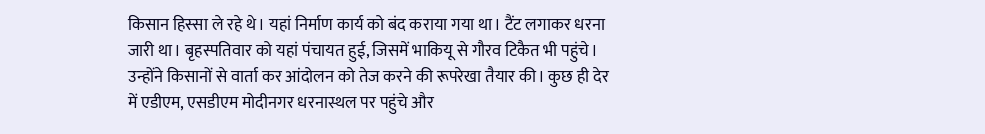किसान हिस्सा ले रहे थे। यहां निर्माण कार्य को बंद कराया गया था। टैंट लगाकर धरना जारी था। बृहस्पतिवार को यहां पंचायत हुई, जिसमें भाकियू से गौरव टिकैत भी पहुंचे। उन्होंने किसानों से वार्ता कर आंदोलन को तेज करने की रूपरेखा तैयार की। कुछ ही देर में एडीएम, एसडीएम मोदीनगर धरनास्थल पर पहुंचे और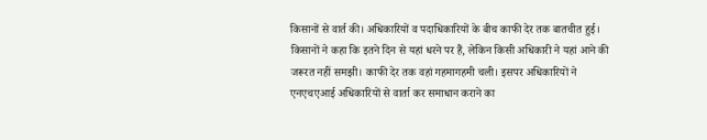किसानों से वार्त की। अधिकारियों व पदाधिकारियों के बीच काफी देर तक बातचीत हुई। किसानों ने कहा कि इतने दिन से यहां धरने पर हैं, लेकिन किसी अधिकारी ने यहां आने की जरूरत नहीं समझी। काफी देर तक वहां गहमागहमी चली। इसपर अधिकारियों ने एनएचएआई अधिकारियों से वार्ता कर समाधान कराने का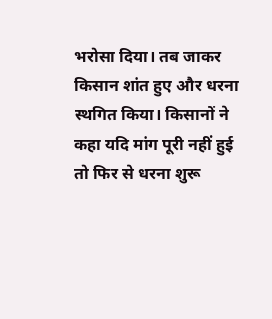भरोसा दिया। तब जाकर किसान शांत हुए और धरना स्थगित किया। किसानों ने कहा यदि मांग पूरी नहीं हुई तो फिर से धरना शुरू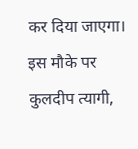कर दिया जाएगा। इस मौके पर कुलदीप त्यागी,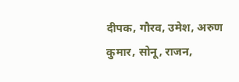दीपक, गौरव, उमेश, अरुण कुमार, सोनू, राजन,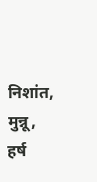निशांत, मुन्नू, हर्ष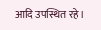आदि उपस्थित रहे।